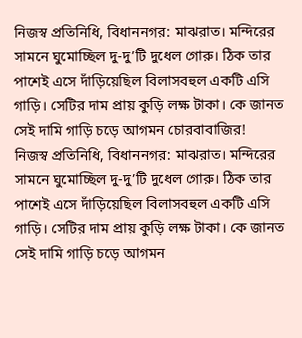নিজস্ব প্রতিনিধি, বিধাননগর: মাঝরাত। মন্দিরের সামনে ঘুমোচ্ছিল দু-দু’টি দুধেল গোরু। ঠিক তার পাশেই এসে দাঁড়িয়েছিল বিলাসবহুল একটি এসি গাড়ি। সেটির দাম প্রায় কুড়ি লক্ষ টাকা। কে জানত সেই দামি গাড়ি চড়ে আগমন চোরবাবাজির!
নিজস্ব প্রতিনিধি, বিধাননগর: মাঝরাত। মন্দিরের সামনে ঘুমোচ্ছিল দু-দু’টি দুধেল গোরু। ঠিক তার পাশেই এসে দাঁড়িয়েছিল বিলাসবহুল একটি এসি গাড়ি। সেটির দাম প্রায় কুড়ি লক্ষ টাকা। কে জানত সেই দামি গাড়ি চড়ে আগমন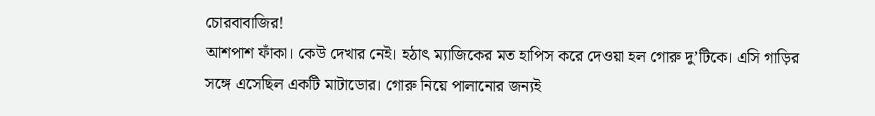চোরবাবাজির!
আশপাশ ফাঁকা। কেউ দেখার নেই। হঠাৎ ম্যাজিকের মত হাপিস করে দেওয়া হল গোরু দু’টিকে। এসি গাড়ির সঙ্গে এসেছিল একটি মাটাডোর। গোরু নিয়ে পালানোর জন্যই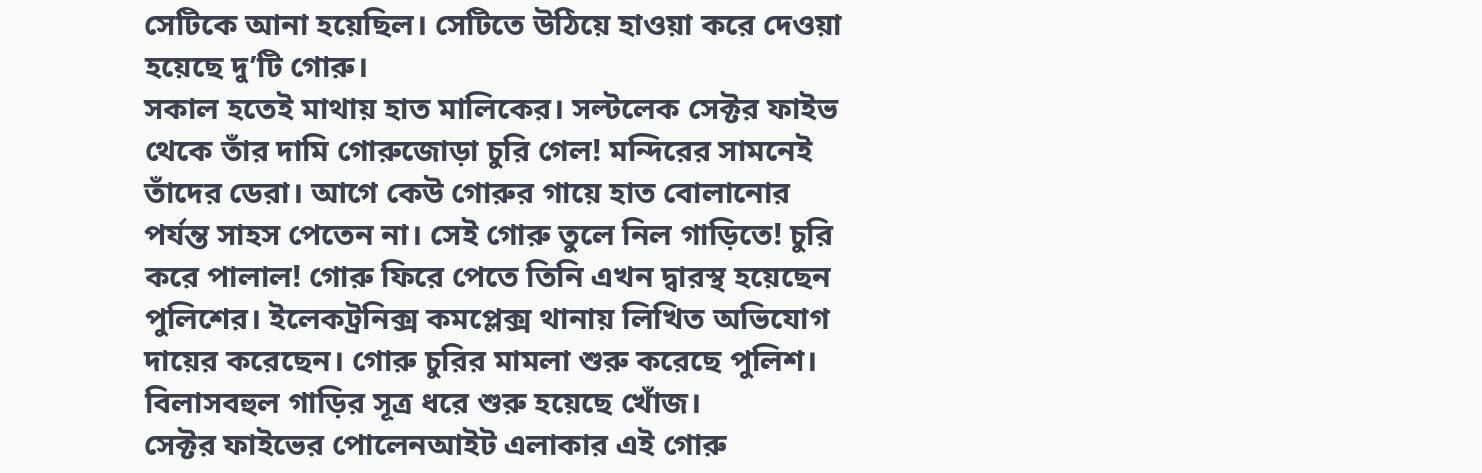সেটিকে আনা হয়েছিল। সেটিতে উঠিয়ে হাওয়া করে দেওয়া হয়েছে দু’টি গোরু।
সকাল হতেই মাথায় হাত মালিকের। সল্টলেক সেক্টর ফাইভ থেকে তাঁর দামি গোরুজোড়া চুরি গেল! মন্দিরের সামনেই তাঁদের ডেরা। আগে কেউ গোরুর গায়ে হাত বোলানোর পর্যন্ত সাহস পেতেন না। সেই গোরু তুলে নিল গাড়িতে! চুরি করে পালাল! গোরু ফিরে পেতে তিনি এখন দ্বারস্থ হয়েছেন পুলিশের। ইলেকট্রনিক্স কমপ্লেক্স থানায় লিখিত অভিযোগ দায়ের করেছেন। গোরু চুরির মামলা শুরু করেছে পুলিশ। বিলাসবহুল গাড়ির সূত্র ধরে শুরু হয়েছে খোঁজ।
সেক্টর ফাইভের পোলেনআইট এলাকার এই গোরু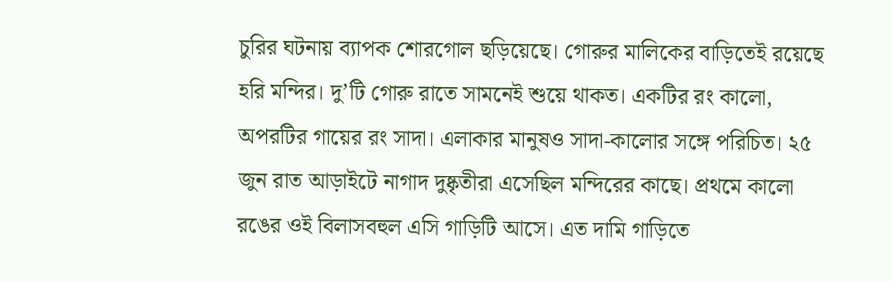চুরির ঘটনায় ব্যাপক শোরগোল ছড়িয়েছে। গোরুর মালিকের বাড়িতেই রয়েছে হরি মন্দির। দু’টি গোরু রাতে সামনেই শুয়ে থাকত। একটির রং কালো, অপরটির গায়ের রং সাদা। এলাকার মানুষও সাদা-কালোর সঙ্গে পরিচিত। ২৫ জুন রাত আড়াইটে নাগাদ দুষ্কৃতীরা এসেছিল মন্দিরের কাছে। প্রথমে কালো রঙের ওই বিলাসবহুল এসি গাড়িটি আসে। এত দামি গাড়িতে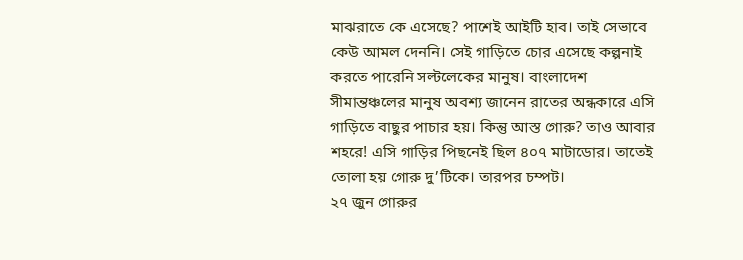মাঝরাতে কে এসেছে? পাশেই আইটি হাব। তাই সেভাবে কেউ আমল দেননি। সেই গাড়িতে চোর এসেছে কল্পনাই করতে পারেনি সল্টলেকের মানুষ। বাংলাদেশ সীমান্তঞ্চলের মানুষ অবশ্য জানেন রাতের অন্ধকারে এসি গাড়িতে বাছুর পাচার হয়। কিন্তু আস্ত গোরু? তাও আবার শহরে! এসি গাড়ির পিছনেই ছিল ৪০৭ মাটাডোর। তাতেই তোলা হয় গোরু দু’টিকে। তারপর চম্পট।
২৭ জুন গোরুর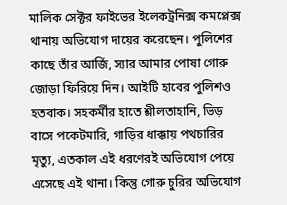মালিক সেক্টর ফাইভের ইলেকট্রনিক্স কমপ্লেক্স থানায় অভিযোগ দায়ের করেছেন। পুলিশের কাছে তাঁর আর্জি, স্যার আমার পোষা গোরু জোড়া ফিরিয়ে দিন। আইটি হাবের পুলিশও হতবাক। সহকর্মীর হাতে শ্লীলতাহানি, ভিড় বাসে পকেটমারি, গাড়ির ধাক্কায় পথচারির মৃত্যু, এতকাল এই ধরণেরই অভিযোগ পেয়ে এসেছে এই থানা। কিন্তু গোরু চুরির অভিযোগ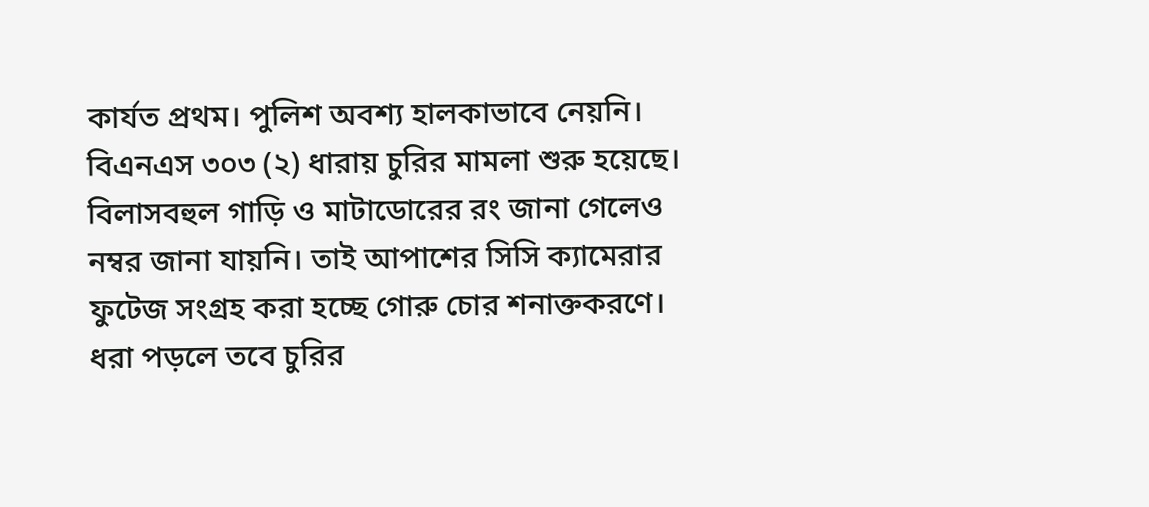কার্যত প্রথম। পুলিশ অবশ্য হালকাভাবে নেয়নি। বিএনএস ৩০৩ (২) ধারায় চুরির মামলা শুরু হয়েছে। বিলাসবহুল গাড়ি ও মাটাডোরের রং জানা গেলেও নম্বর জানা যায়নি। তাই আপাশের সিসি ক্যামেরার ফুটেজ সংগ্রহ করা হচ্ছে গোরু চোর শনাক্তকরণে। ধরা পড়লে তবে চুরির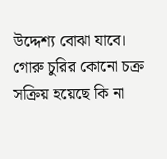উদ্দেশ্য বোঝা যাবে। গোরু চুরির কোনো চক্র সক্রিয় হয়েছে কি না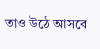তাও উঠে আসবে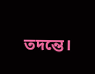তদন্তে।